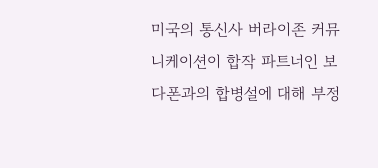미국의 통신사 버라이존 커뮤니케이션이 합작 파트너인 보다폰과의 합병설에 대해 부정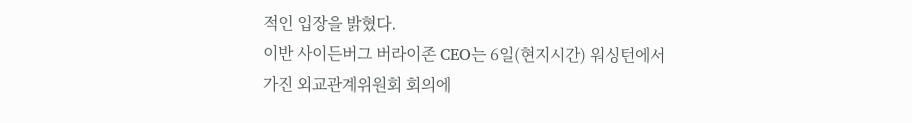적인 입장을 밝혔다.
이반 사이든버그 버라이존 CEO는 6일(현지시간) 워싱턴에서 가진 외교관계위원회 회의에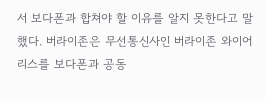서 보다폰과 합쳐야 할 이유를 알지 못한다고 말했다. 버라이존은 무선통신사인 버라이존 와이어리스를 보다폰과 공동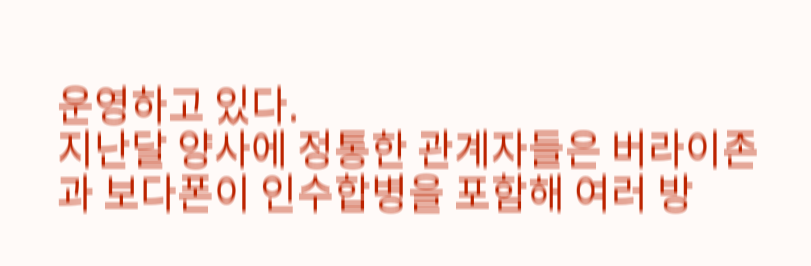운영하고 있다.
지난달 양사에 정통한 관계자들은 버라이존과 보다폰이 인수합병을 포함해 여러 방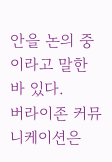안을 논의 중이라고 말한 바 있다.
버라이존 커뮤니케이션은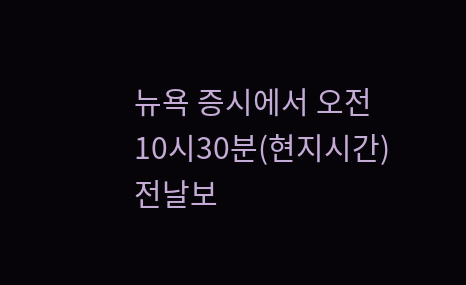뉴욕 증시에서 오전 10시30분(현지시간) 전날보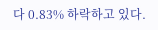다 0.83% 하락하고 있다.